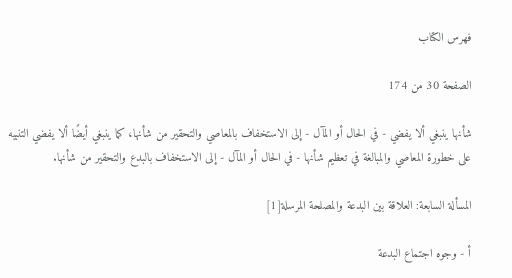فهرس الكتاب

الصفحة 30 من 174

شأنها ينبغي ألا يفضي - في الحال أو المآل - إلى الاستخفاف بالمعاصي والتحقير من شأنها، كما ينبغي أيضًا ألا يفضي التنبيه على خطورة المعاصي والمبالغة في تعظيم شأنها - في الحال أو المآل - إلى الاستخفاف بالبدع والتحقير من شأنها.

المسألة السابعة: العلاقة بين البدعة والمصلحة المرسلة[1]

أ - وجوه اجتماع البدعة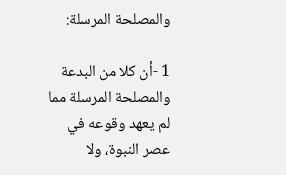والمصلحة المرسلة:

1 -أن كلا من البدعة والمصلحة المرسلة مما لم يعهد وقوعه في عصر النبوة، ولا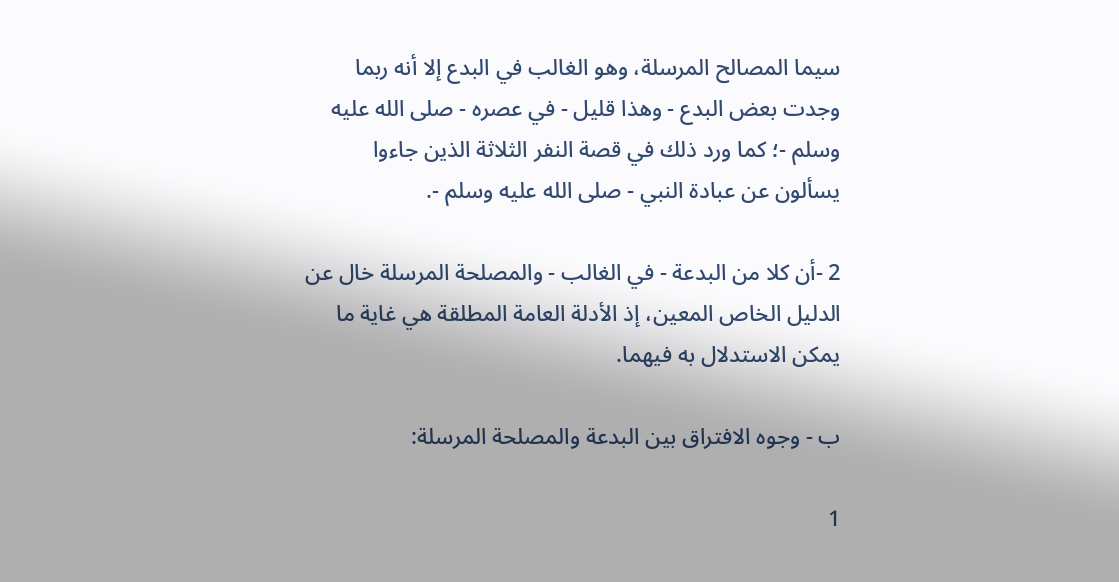سيما المصالح المرسلة، وهو الغالب في البدع إلا أنه ربما وجدت بعض البدع - وهذا قليل - في عصره - صلى الله عليه وسلم -؛ كما ورد ذلك في قصة النفر الثلاثة الذين جاءوا يسألون عن عبادة النبي - صلى الله عليه وسلم -.

2 -أن كلا من البدعة - في الغالب - والمصلحة المرسلة خال عن الدليل الخاص المعين، إذ الأدلة العامة المطلقة هي غاية ما يمكن الاستدلال به فيهما.

ب - وجوه الافتراق بين البدعة والمصلحة المرسلة:

1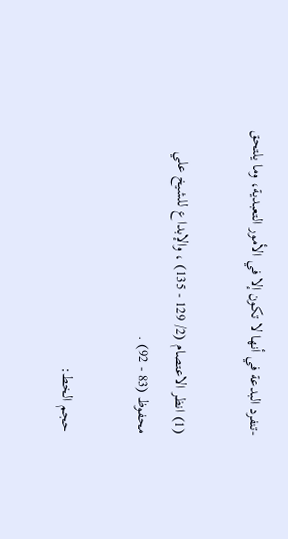-تنفرد البدعة في أنها لا تكون إلا في الأمور التعبدية، وما يلتحق

(1) انظر الاعتصام (2/ 129 - 135) ، والإبداع للشيخ علي محفوظ (83 - 92) .

حجم الخط: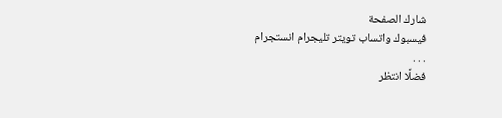شارك الصفحة
فيسبوك واتساب تويتر تليجرام انستجرام
. . .
فضلًا انتظر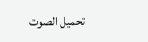تحميل الصوت